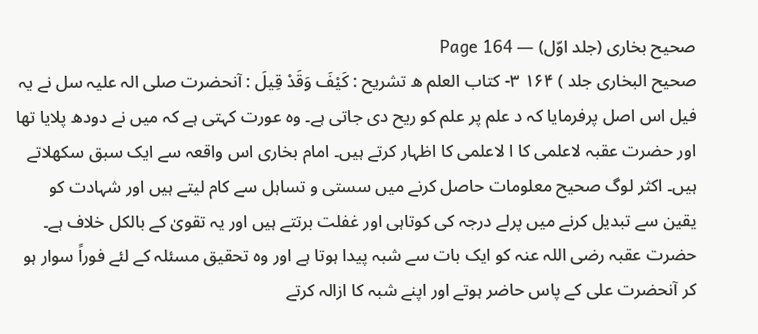صحیح بخاری (جلد اوّل) — Page 164
صحيح البخاری جلد ) ۱۶۴ ٣- كتاب العلم ه تشریح : كَيْفَ وَقَدْ قِيلَ : آنحضرت صلی الہ علیہ سل نے یہ فیل اس اصل پرفرمایا کہ د علم پر علم کو ریح دی جاتی ہے۔ وہ عورت کہتی ہے کہ میں نے دودھ پلایا تھا اور حضرت عقبہ لاعلمی کا ا لاعلمی کا اظہار کرتے ہیں۔ امام بخاری اس واقعہ سے ایک سبق سکھلاتے ہیں۔ اکثر لوگ صحیح معلومات حاصل کرنے میں سستی و تساہل سے کام لیتے ہیں اور شہادت کو یقین سے تبدیل کرنے میں پرلے درجہ کی کوتاہی اور غفلت برتتے ہیں اور یہ تقویٰ کے بالکل خلاف ہے۔ حضرت عقبہ رضی اللہ عنہ کو ایک بات سے شبہ پیدا ہوتا ہے اور وہ تحقیق مسئلہ کے لئے فوراً سوار ہو کر آنحضرت علی کے پاس حاضر ہوتے اور اپنے شبہ کا ازالہ کرتے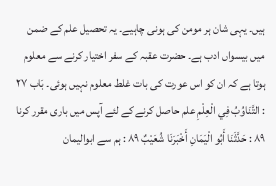ہیں۔ یہی شان ہر مومن کی ہونی چاہیے۔ یہ تحصیل علم کے ضمن میں بیسواں ادب ہے۔ حضرت عقبہ کے سفر اختیار کرنے سے معلوم ہوتا ہے کہ ان کو اس عورت کی بات غلط معلوم نہیں ہوئی۔ بَاب ۲۷ : التَّنَاوُبُ فِي الْعِلْمِ علم حاصل کرنے کے لئے آپس میں باری مقرر کرنا ۸۹ : حَدَّثَنَا أَبُو الْيَمَانِ أَخْبَرَنَا شُعَيْبٌ ۸۹ : ہم سے ابوالیمان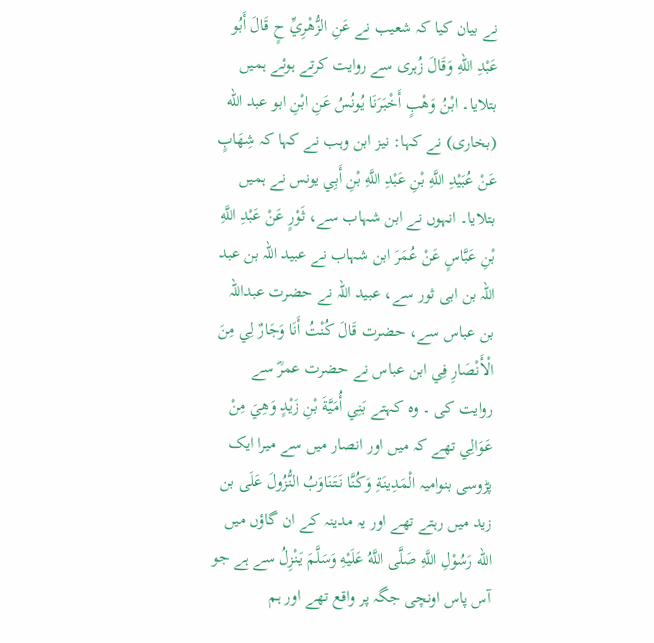نے بیان کیا کہ شعیب نے عَنِ الزُّهْرِيِّ حٍ قَالَ أَبُو عَبْدِ اللهِ وَقَالَ زُہری سے روایت کرتے ہوئے ہمیں بتلایا۔ ابْنُ وَهْبٍ أَخْبَرَنَا يُونُسُ عَنِ ابْنِ ابو عبد الله (بخاری) نے کہا: نیز ابن وہب نے کہا کہ شِهَابٍ عَنْ عُبَيْدِ اللَّهِ بْنِ عَبْدِ اللَّهِ بْنِ أَبِي یونس نے ہمیں بتلایا۔ انہوں نے ابن شہاب سے، ثَوْرٍ عَنْ عَبْدِ اللَّهِ بْنِ عَبَّاسٍ عَنْ عُمَرَ ابن شہاب نے عبید اللہ بن عبد اللہ بن ابی ثور سے، عبید اللہ نے حضرت عبداللہ بن عباس سے، حضرت قَالَ كُنْتُ أَنَا وَجَارٌ لِي مِنَ الْأَنْصَارِ فِي ابن عباس نے حضرت عمرؓ سے روایت کی ۔ وہ کہتے بَنِي أُمَيَّةَ بْنِ زَيْدٍ وَهِيَ مِنْ عَوَالِي تھے کہ میں اور انصار میں سے میرا ایک پڑوسی بنوامیہ الْمَدِينَةِ وَكُنَّا نَتَنَاوَبُ النُّزُولَ عَلَى بن زید میں رہتے تھے اور یہ مدینہ کے ان گاؤں میں الله رَسُوْلِ اللَّهِ صَلَّى اللَّهُ عَلَيْهِ وَسَلَّمَ يَنْزِلُ سے ہے جو آس پاس اونچی جگہ پر واقع تھے اور ہم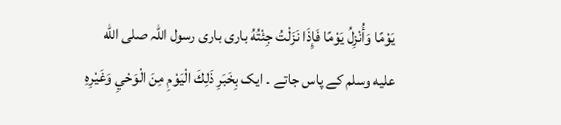يَوْمًا وَأُنْزِلُ يَوْمًا فَإِذَا نَزَلْتُ جِئْتُهُ باری باری رسول اللہ صلى الله عليه وسلم کے پاس جاتے ۔ ایک بِخَبَرِ ذَلِكَ الْيَوْمِ مِنَ الْوَحْيِ وَغَيْرِهِ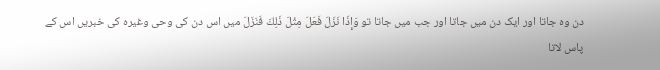دن وہ جاتا اور ایک دن میں جاتا اور جب میں جاتا تو وَإِذَا نَزَلَ فَعَلَ مِثْلَ ذَلِكَ فَنَزَلَ میں اس دن کی وحی وغیرہ کی خبریں اس کے پاس لاتا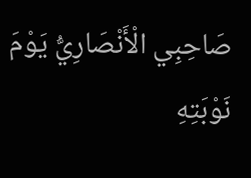صَاحِبِي الْأَنْصَارِيُّ يَوْمَ نَوْبَتِهِ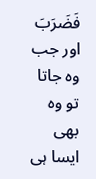فَضَرَبَ اور جب وہ جاتا تو وہ بھی ایسا ہی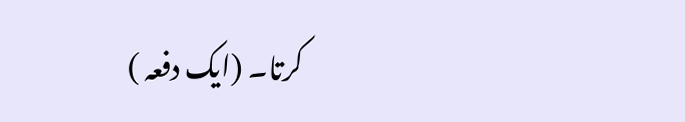کرتا۔ (ایک دفعہ )